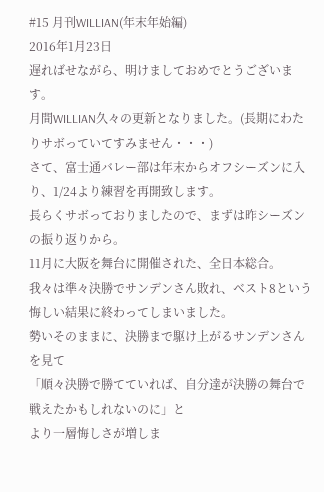#15 月刊WILLIAN(年末年始編)
2016年1月23日
遅ればせながら、明けましておめでとうございます。
月間WILLIAN久々の更新となりました。(長期にわたりサボっていてすみません・・・)
さて、富士通バレー部は年末からオフシーズンに入り、1/24より練習を再開致します。
長らくサボっておりましたので、まずは昨シーズンの振り返りから。
11月に大阪を舞台に開催された、全日本総合。
我々は準々決勝でサンデンさん敗れ、ベスト8という悔しい結果に終わってしまいました。
勢いそのままに、決勝まで駆け上がるサンデンさんを見て
「順々決勝で勝てていれば、自分達が決勝の舞台で戦えたかもしれないのに」と
より一層悔しさが増しま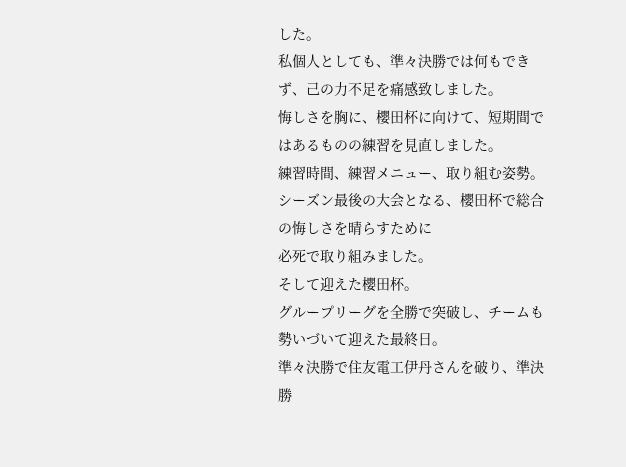した。
私個人としても、準々決勝では何もできず、己の力不足を痛感致しました。
悔しさを胸に、櫻田杯に向けて、短期間ではあるものの練習を見直しました。
練習時間、練習メニュー、取り組む姿勢。
シーズン最後の大会となる、櫻田杯で総合の悔しさを晴らすために
必死で取り組みました。
そして迎えた櫻田杯。
グループリーグを全勝で突破し、チームも勢いづいて迎えた最終日。
準々決勝で住友電工伊丹さんを破り、準決勝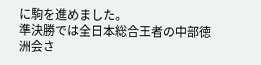に駒を進めました。
準決勝では全日本総合王者の中部徳洲会さ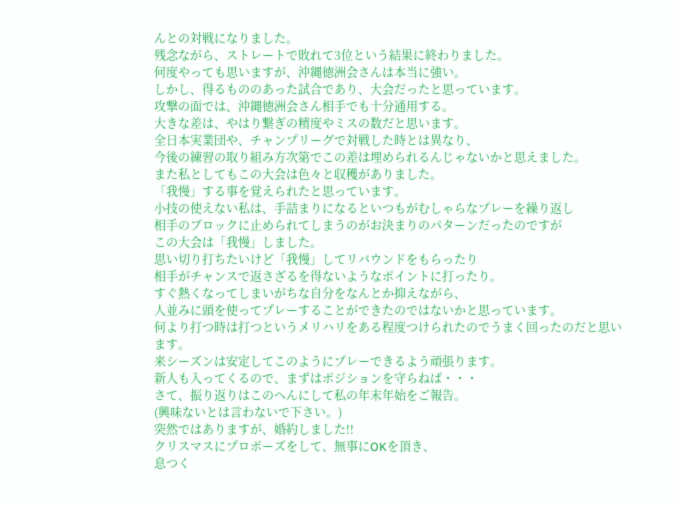んとの対戦になりました。
残念ながら、ストレートで敗れて3位という結果に終わりました。
何度やっても思いますが、沖縄徳洲会さんは本当に強い。
しかし、得るもののあった試合であり、大会だったと思っています。
攻撃の面では、沖縄徳洲会さん相手でも十分通用する。
大きな差は、やはり繋ぎの精度やミスの数だと思います。
全日本実業団や、チャンプリーグで対戦した時とは異なり、
今後の練習の取り組み方次第でこの差は埋められるんじゃないかと思えました。
また私としてもこの大会は色々と収穫がありました。
「我慢」する事を覚えられたと思っています。
小技の使えない私は、手詰まりになるといつもがむしゃらなプレーを繰り返し
相手のブロックに止められてしまうのがお決まりのパターンだったのですが
この大会は「我慢」しました。
思い切り打ちたいけど「我慢」してリバウンドをもらったり
相手がチャンスで返さざるを得ないようなポイントに打ったり。
すぐ熱くなってしまいがちな自分をなんとか抑えながら、
人並みに頭を使ってプレーすることができたのではないかと思っています。
何より打つ時は打つというメリハリをある程度つけられたのでうまく回ったのだと思います。
来シーズンは安定してこのようにプレーできるよう頑張ります。
新人も入ってくるので、まずはポジションを守らねば・・・
さて、振り返りはこのへんにして私の年末年始をご報告。
(興味ないとは言わないで下さい。)
突然ではありますが、婚約しました!!
クリスマスにプロポーズをして、無事にOKを頂き、
息つく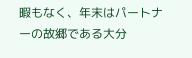暇もなく、年末はパートナーの故郷である大分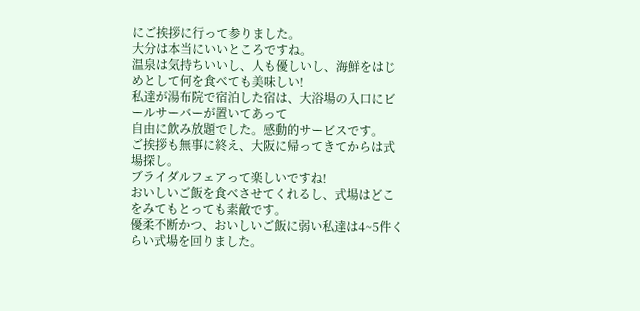にご挨拶に行って参りました。
大分は本当にいいところですね。
温泉は気持ちいいし、人も優しいし、海鮮をはじめとして何を食べても美味しい!
私達が湯布院で宿泊した宿は、大浴場の入口にビールサーバーが置いてあって
自由に飲み放題でした。感動的サービスです。
ご挨拶も無事に終え、大阪に帰ってきてからは式場探し。
ブライダルフェアって楽しいですね!
おいしいご飯を食べさせてくれるし、式場はどこをみてもとっても素敵です。
優柔不断かつ、おいしいご飯に弱い私達は4~5件くらい式場を回りました。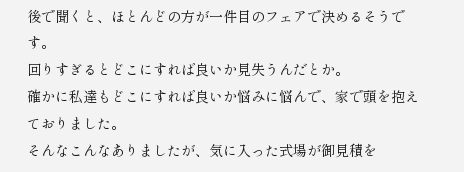後で聞くと、ほとんどの方が一件目のフェアで決めるそうです。
回りすぎるとどこにすれば良いか見失うんだとか。
確かに私達もどこにすれば良いか悩みに悩んで、家で頭を抱えておりました。
そんなこんなありましたが、気に入った式場が御見積を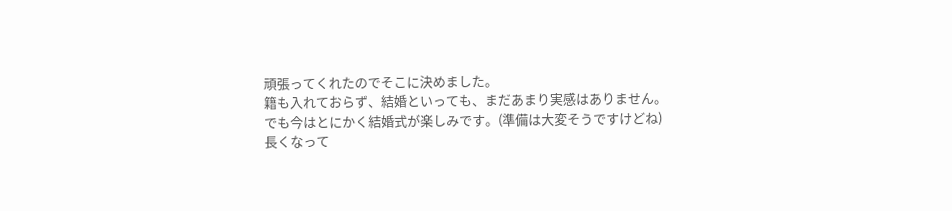頑張ってくれたのでそこに決めました。
籍も入れておらず、結婚といっても、まだあまり実感はありません。
でも今はとにかく結婚式が楽しみです。(準備は大変そうですけどね)
長くなって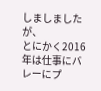しましましたが、
とにかく2016年は仕事にバレーにプ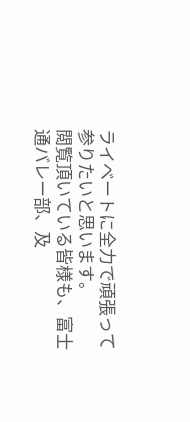ライベートに全力で頑張って参りたいと思います。
閲覧頂いている皆様も、富士通バレー部、及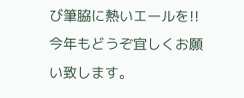び筆脇に熱いエールを!!
今年もどうぞ宜しくお願い致します。